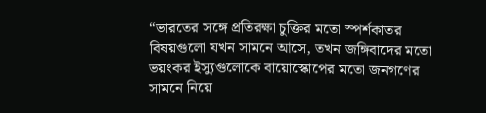“ভারতের সঙ্গে প্রতিরক্ষা চুক্তির মতো স্পর্শকাতর বিষয়গুলো যখন সামনে আসে, তখন জঙ্গিবাদের মতো ভয়ংকর ইস্যুগুলোকে বায়োস্কোপের মতো জনগণের সামনে নিয়ে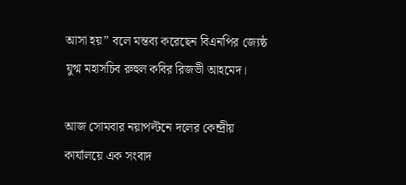আসা হয়” বলে মন্তব্য করেছেন বিএনপির জ্যেষ্ঠ যুগ্ম মহাসচিব রুহুল কবির রিজভী আহমেদ।

আজ সোমবার নয়াপল্টনে দলের কেন্দ্রীয় কার্যালয়ে এক সংবাদ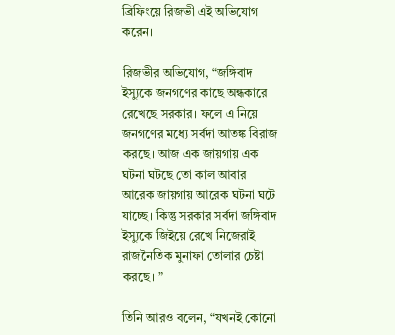ব্রিফিংয়ে রিজভী এই অভিযোগ করেন।

রিজভীর অভিযোগ, “জঙ্গিবাদ ইস্যুকে জনগণের কাছে অন্ধকারে রেখেছে সরকার। ফলে এ নিয়ে জনগণের মধ্যে সর্বদা আতঙ্ক বিরাজ করছে। আজ এক জায়গায় এক ঘটনা ঘটছে তো কাল আবার আরেক জায়গায় আরেক ঘটনা ঘটে যাচ্ছে। কিন্তু সরকার সর্বদা জঙ্গিবাদ ইস্যুকে জিইয়ে রেখে নিজেরাই রাজনৈতিক মুনাফা তোলার চেষ্টা করছে। ”

তিনি আরও বলেন, “যখনই কোনো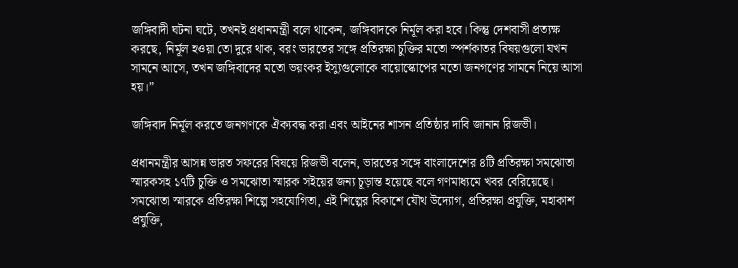জঙ্গিবাদী ঘটনা ঘটে, তখনই প্রধানমন্ত্রী বলে থাকেন, জঙ্গিবাদকে নির্মূল করা হবে। কিন্তু দেশবাসী প্রত্যক্ষ করছে, নির্মূল হওয়া তো দুরে থাক, বরং ভারতের সঙ্গে প্রতিরক্ষা চুক্তির মতো স্পর্শকাতর বিষয়গুলো যখন সামনে আসে, তখন জঙ্গিবাদের মতো ভয়ংকর ইস্যুগুলোকে বায়োস্কোপের মতো জনগণের সামনে নিয়ে আসা হয়।”

জঙ্গিবাদ নির্মূল করতে জনগণকে ঐক্যবদ্ধ করা এবং আইনের শাসন প্রতিষ্ঠার দাবি জানান রিজভী।

প্রধানমন্ত্রীর আসন্ন ভারত সফরের বিষয়ে রিজভী বলেন, ভারতের সঙ্গে বাংলাদেশের ৪টি প্রতিরক্ষা সমঝোতা স্মারকসহ ১৭টি চুক্তি ও সমঝোতা স্মারক সইয়ের জন্য চূড়ান্ত হয়েছে বলে গণমাধ্যমে খবর বেরিয়েছে। সমঝোতা স্মারকে প্রতিরক্ষা শিল্পে সহযোগিতা, এই শিল্পের বিকাশে যৌথ উদ্যোগ, প্রতিরক্ষা প্রযুক্তি, মহাকাশ প্রযুক্তি,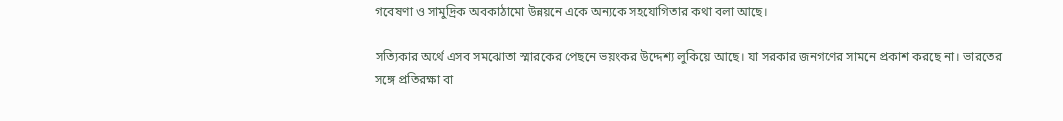গবেষণা ও সামুদ্রিক অবকাঠামো উন্নয়নে একে অন্যকে সহযোগিতার কথা বলা আছে।

সত্যিকার অর্থে এসব সমঝোতা স্মারকের পেছনে ভয়ংকর উদ্দেশ্য লুকিয়ে আছে। যা সরকার জনগণের সামনে প্রকাশ করছে না। ভারতের সঙ্গে প্রতিরক্ষা বা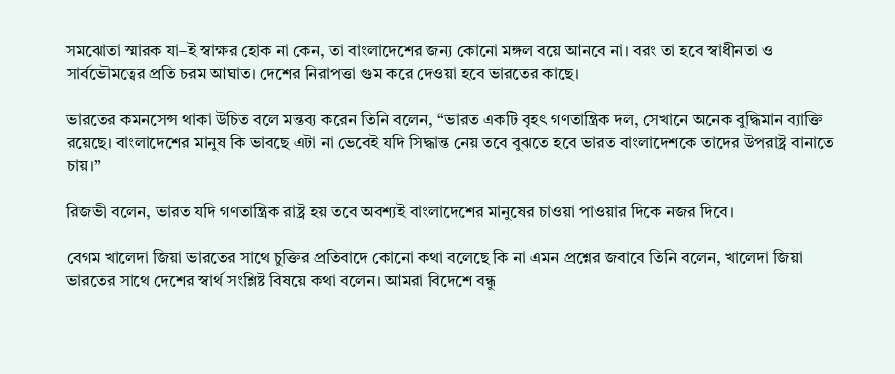সমঝোতা স্মারক যা–ই স্বাক্ষর হোক না কেন, তা বাংলাদেশের জন্য কোনো মঙ্গল বয়ে আনবে না। বরং তা হবে স্বাধীনতা ও সার্বভৌমত্বের প্রতি চরম আঘাত। দেশের নিরাপত্তা গুম করে দেওয়া হবে ভারতের কাছে।

ভারতের কমনসেন্স থাকা উচিত বলে মন্তব্য করেন তিনি বলেন, “ভারত একটি বৃহৎ গণতান্ত্রিক দল, সেখানে অনেক বুদ্ধিমান ব্যাক্তি রয়েছে। বাংলাদেশের মানুষ কি ভাবছে এটা না ভেবেই যদি সিদ্ধান্ত নেয় তবে বুঝতে হবে ভারত বাংলাদেশকে তাদের উপরাষ্ট্র বানাতে চায়।”

রিজভী বলেন, ভারত যদি গণতান্ত্রিক রাষ্ট্র হয় তবে অবশ্যই বাংলাদেশের মানুষের চাওয়া পাওয়ার দিকে নজর দিবে।

বেগম খালেদা জিয়া ভারতের সাথে চুক্তির প্রতিবাদে কোনো কথা বলেছে কি না এমন প্রশ্নের জবাবে তিনি বলেন, খালেদা জিয়া ভারতের সাথে দেশের স্বার্থ সংশ্লিষ্ট বিষয়ে কথা বলেন। আমরা বিদেশে বন্ধু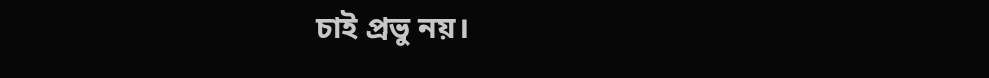চাই প্রভু নয়।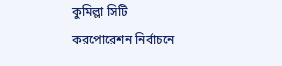কুমিল্লা সিটি করপোরেশন নির্বাচনে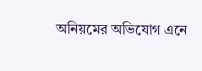অনিয়মের অভিযোগ এনে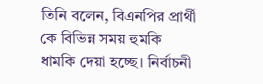তিনি বলেন, বিএনপির প্রার্থী কে বিভিন্ন সময় হুমকি ধামকি দেয়া হচ্ছে। নির্বাচনী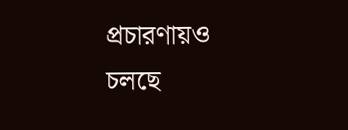প্রচারণায়ও চলছে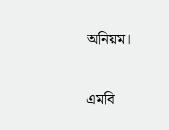অনিয়ম।

এমবি